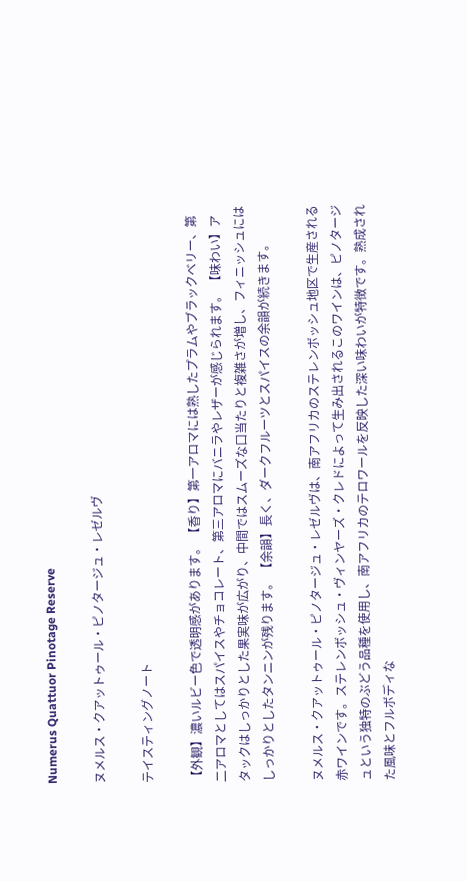Numerus Quattuor Pinotage Reserve

ヌメルス・クアットゥール・ピノタージュ・レゼルヴ

テイスティングノート

【外観】濃いルビー色で透明感があります。 【香り】第一アロマには熟したプラムやブラックベリー、第二アロマとしてはスパイスやチョコレート、第三アロマにバニラやレザーが感じられます。 【味わい】アタックはしっかりとした果実味が広がり、中間ではスムーズな口当たりと複雑さが増し、フィニッシュにはしっかりとしたタンニンが残ります。 【余韻】長く、ダークフルーツとスパイスの余韻が続きます。

ヌメルス・クアットゥール・ピノタージュ・レゼルヴは、南アフリカのステレンボッシュ地区で生産される赤ワインです。ステレンボッシュ・ヴィンヤーズ・クレドによって生み出されるこのワインは、ピノタージュという独特のぶどう品種を使用し、南アフリカのテロワールを反映した深い味わいが特徴です。熟成された風味とフルボディな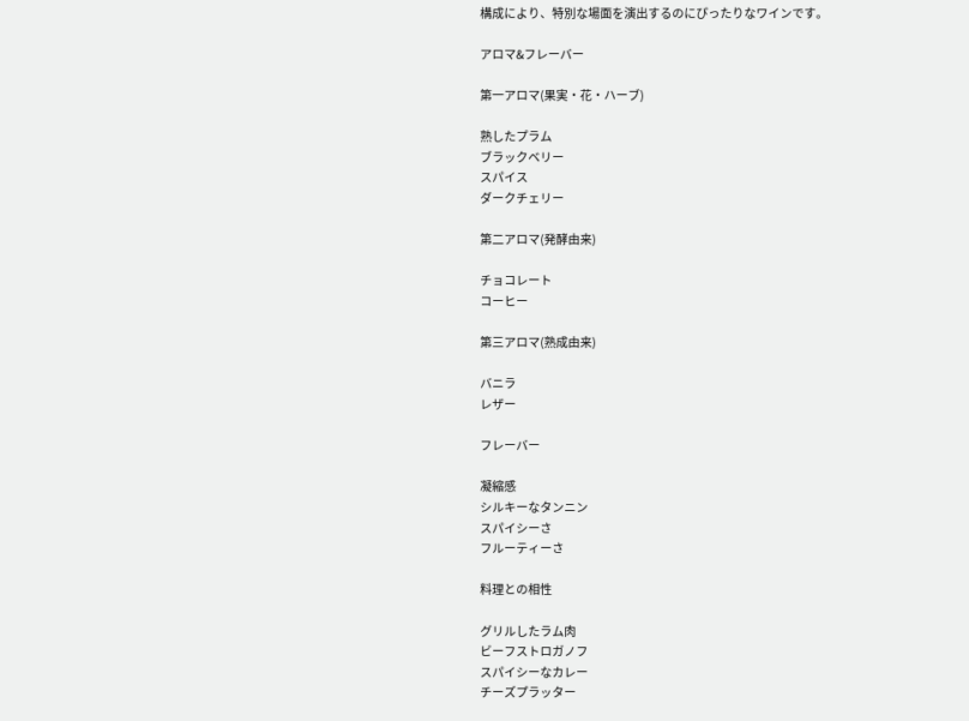構成により、特別な場面を演出するのにぴったりなワインです。

アロマ&フレーバー

第一アロマ(果実・花・ハーブ)

熟したプラム
ブラックベリー
スパイス
ダークチェリー

第二アロマ(発酵由来)

チョコレート
コーヒー

第三アロマ(熟成由来)

バニラ
レザー

フレーバー

凝縮感
シルキーなタンニン
スパイシーさ
フルーティーさ

料理との相性

グリルしたラム肉
ビーフストロガノフ
スパイシーなカレー
チーズプラッター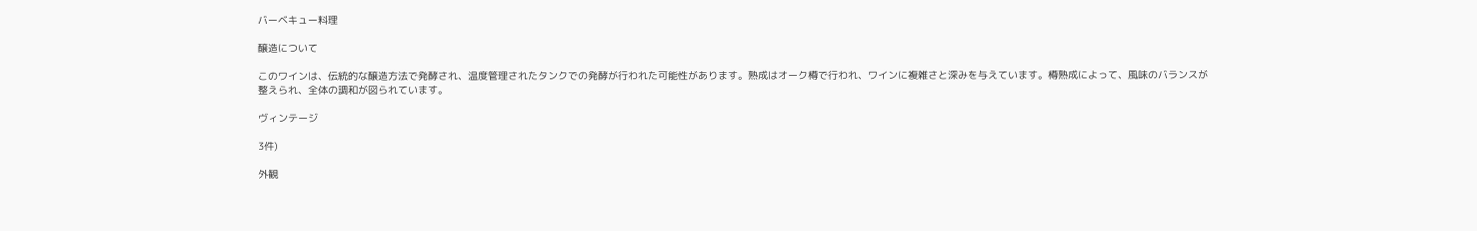バーベキュー料理

醸造について

このワインは、伝統的な醸造方法で発酵され、温度管理されたタンクでの発酵が行われた可能性があります。熟成はオーク樽で行われ、ワインに複雑さと深みを与えています。樽熟成によって、風味のバランスが整えられ、全体の調和が図られています。

ヴィンテージ

3件)

外観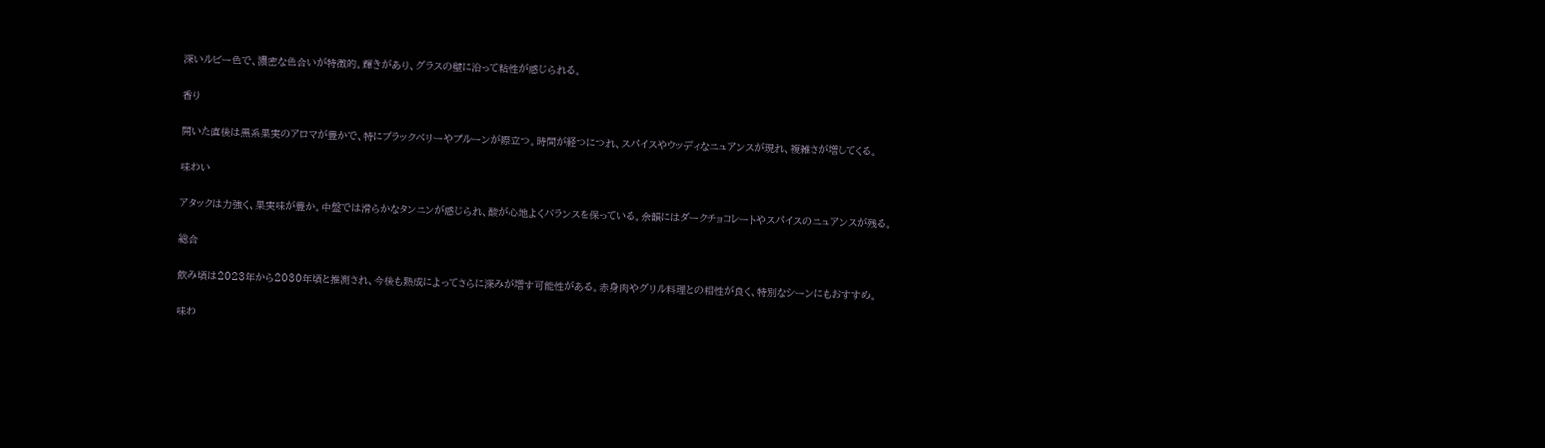深いルビー色で、濃密な色合いが特徴的。輝きがあり、グラスの壁に沿って粘性が感じられる。

香り

開いた直後は黒系果実のアロマが豊かで、特にブラックベリーやプルーンが際立つ。時間が経つにつれ、スパイスやウッディなニュアンスが現れ、複雑さが増してくる。

味わい

アタックは力強く、果実味が豊か。中盤では滑らかなタンニンが感じられ、酸が心地よくバランスを保っている。余韻にはダークチョコレートやスパイスのニュアンスが残る。

総合

飲み頃は2023年から2030年頃と推測され、今後も熟成によってさらに深みが増す可能性がある。赤身肉やグリル料理との相性が良く、特別なシーンにもおすすめ。

味わ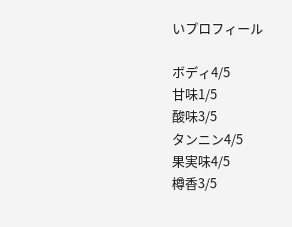いプロフィール

ボディ4/5
甘味1/5
酸味3/5
タンニン4/5
果実味4/5
樽香3/5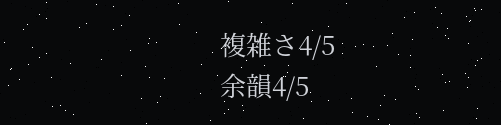複雑さ4/5
余韻4/5